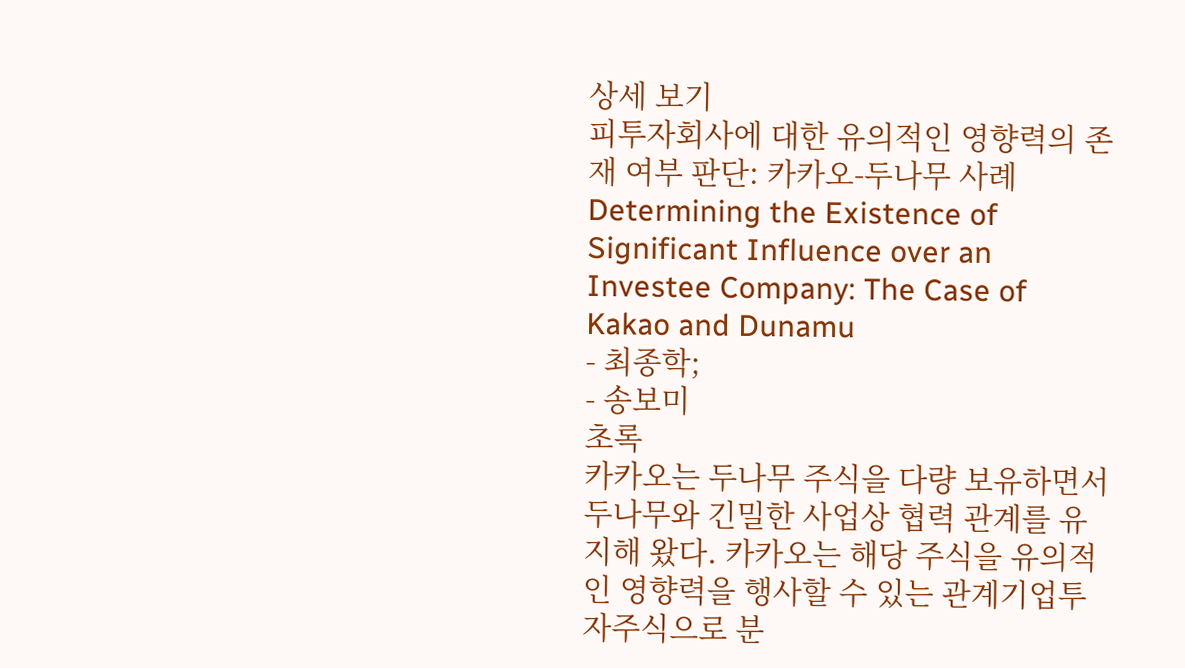상세 보기
피투자회사에 대한 유의적인 영향력의 존재 여부 판단: 카카오-두나무 사례
Determining the Existence of Significant Influence over an Investee Company: The Case of Kakao and Dunamu
- 최종학;
- 송보미
초록
카카오는 두나무 주식을 다량 보유하면서 두나무와 긴밀한 사업상 협력 관계를 유지해 왔다. 카카오는 해당 주식을 유의적인 영향력을 행사할 수 있는 관계기업투자주식으로 분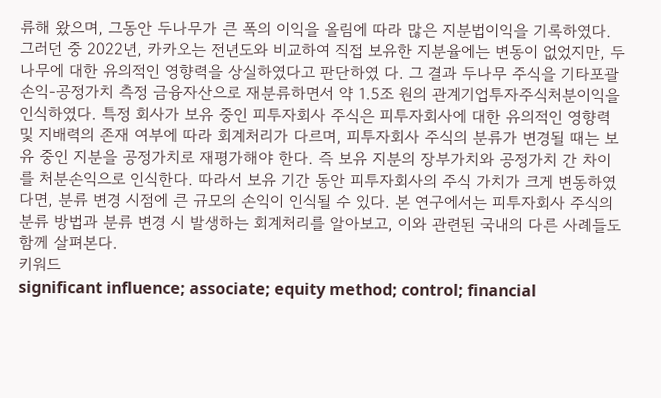류해 왔으며, 그동안 두나무가 큰 폭의 이익을 올림에 따라 많은 지분법이익을 기록하였다. 그러던 중 2022년, 카카오는 전년도와 비교하여 직접 보유한 지분율에는 변동이 없었지만, 두나무에 대한 유의적인 영향력을 상실하였다고 판단하였 다. 그 결과 두나무 주식을 기타포괄손익-공정가치 측정 금융자산으로 재분류하면서 약 1.5조 원의 관계기업투자주식처분이익을 인식하였다. 특정 회사가 보유 중인 피투자회사 주식은 피투자회사에 대한 유의적인 영향력 및 지배력의 존재 여부에 따라 회계처리가 다르며, 피투자회사 주식의 분류가 변경될 때는 보유 중인 지분을 공정가치로 재평가해야 한다. 즉 보유 지분의 장부가치와 공정가치 간 차이를 처분손익으로 인식한다. 따라서 보유 기간 동안 피투자회사의 주식 가치가 크게 변동하였다면, 분류 변경 시점에 큰 규모의 손익이 인식될 수 있다. 본 연구에서는 피투자회사 주식의 분류 방법과 분류 변경 시 발생하는 회계처리를 알아보고, 이와 관련된 국내의 다른 사례들도 함께 살펴본다.
키워드
significant influence; associate; equity method; control; financial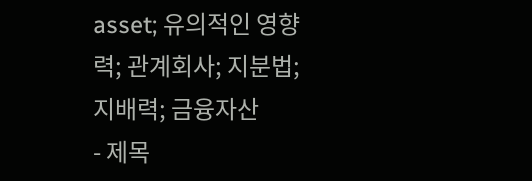asset; 유의적인 영향력; 관계회사; 지분법; 지배력; 금융자산
- 제목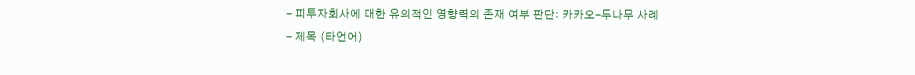- 피투자회사에 대한 유의적인 영향력의 존재 여부 판단: 카카오-두나무 사례
- 제목 (타언어)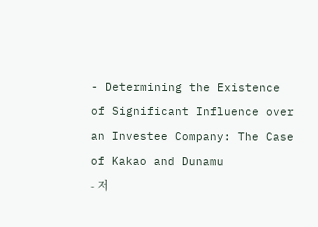- Determining the Existence of Significant Influence over an Investee Company: The Case of Kakao and Dunamu
- 저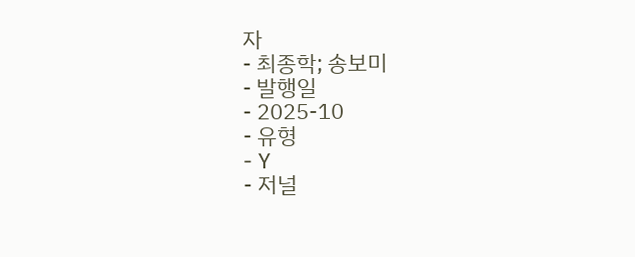자
- 최종학; 송보미
- 발행일
- 2025-10
- 유형
- Y
- 저널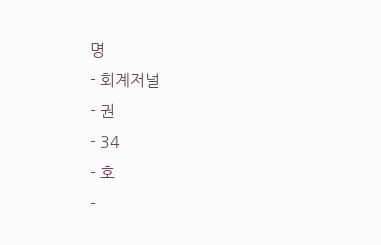명
- 회계저널
- 권
- 34
- 호
-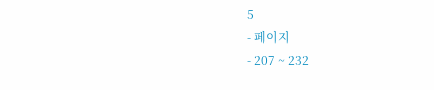5
- 페이지
- 207 ~ 232